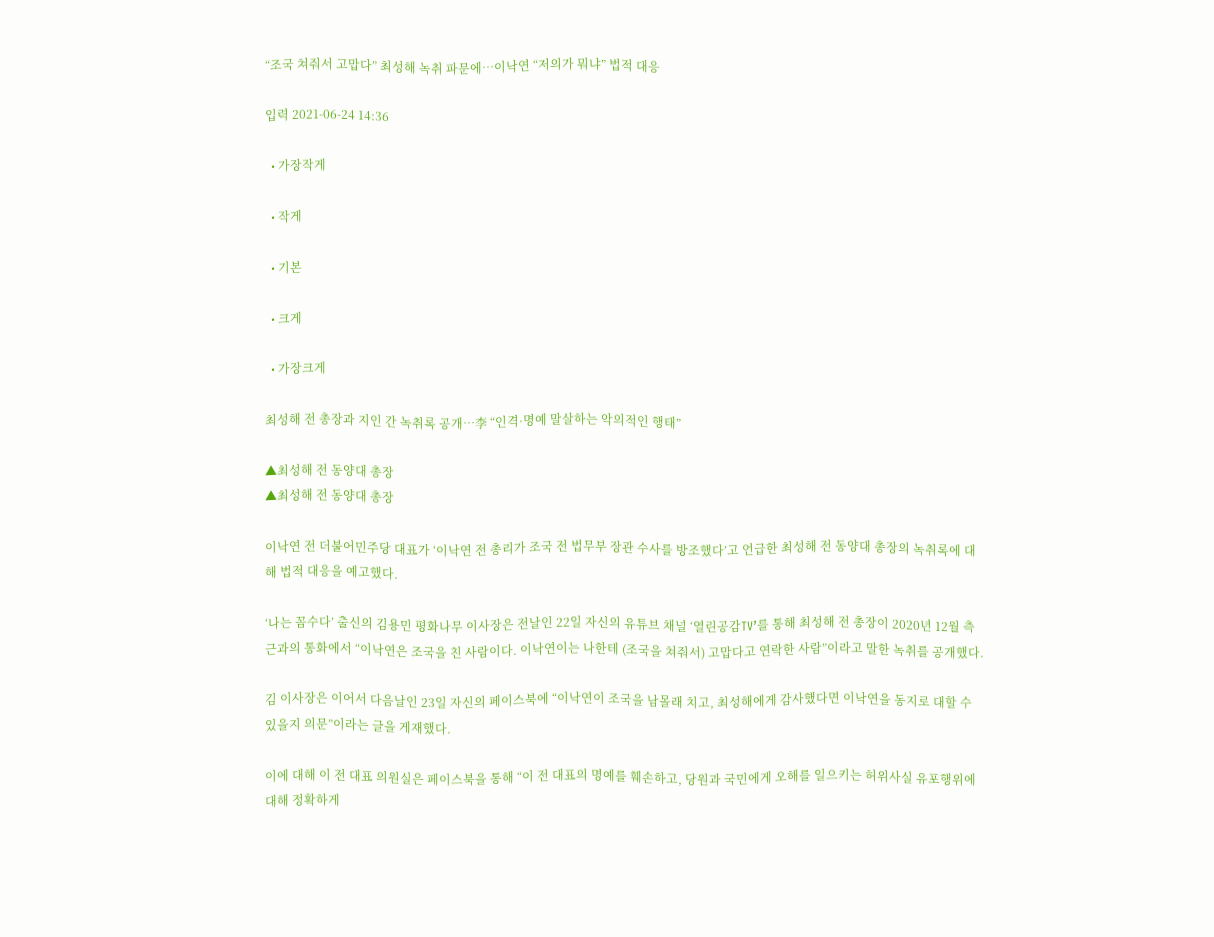“조국 쳐줘서 고맙다” 최성해 녹취 파문에…이낙연 “저의가 뭐냐” 법적 대응

입력 2021-06-24 14:36

  • 가장작게

  • 작게

  • 기본

  • 크게

  • 가장크게

최성해 전 총장과 지인 간 녹취록 공개…李 “인격·명예 말살하는 악의적인 행태”

▲최성해 전 동양대 총장
▲최성해 전 동양대 총장

이낙연 전 더불어민주당 대표가 ‘이낙연 전 총리가 조국 전 법무부 장관 수사를 방조했다’고 언급한 최성해 전 동양대 총장의 녹취록에 대해 법적 대응을 예고했다.

‘나는 꼼수다’ 출신의 김용민 평화나무 이사장은 전날인 22일 자신의 유튜브 채널 ‘열린공감TV’를 통해 최성해 전 총장이 2020년 12월 측근과의 통화에서 “이낙연은 조국을 친 사람이다. 이낙연이는 나한테 (조국을 쳐줘서) 고맙다고 연락한 사람”이라고 말한 녹취를 공개했다.

김 이사장은 이어서 다음날인 23일 자신의 페이스북에 “이낙연이 조국을 남몰래 치고, 최성해에게 감사했다면 이낙연을 동지로 대할 수 있을지 의문”이라는 글을 게재했다.

이에 대해 이 전 대표 의원실은 페이스북을 통해 “이 전 대표의 명예를 훼손하고, 당원과 국민에게 오해를 일으키는 허위사실 유포행위에 대해 정확하게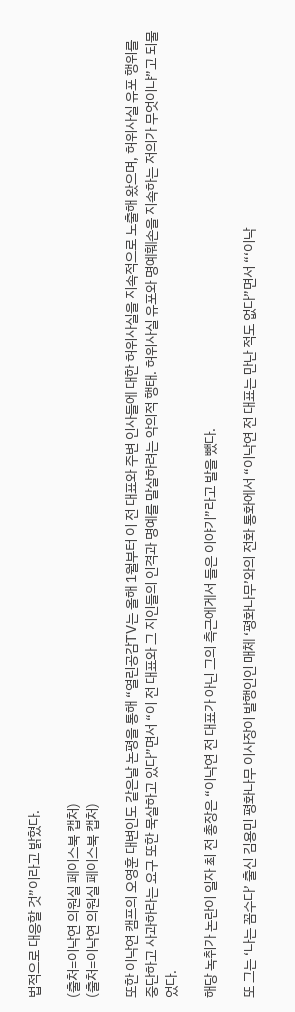법적으로 대응할 것”이라고 밝혔다.

(출처=이낙연 의원실 페이스북 캡처)
(출처=이낙연 의원실 페이스북 캡처)

또한 이낙연 캠프의 오영훈 대변인도 같은날 논평을 통해 “열린공감TV는 올해 1월부터 이 전 대표와 주변 인사들에 대한 허위사실을 지속적으로 노출해 왔으며, 허위사실 유포 행위를 중단하고 사과하라는 요구 또한 묵살하고 있다”면서 “이 전 대표와 그 지인들의 인격과 명예를 말살하려는 악의적 행태. 허위사실 유포와 명예훼손을 지속하는 저의가 무엇이냐”고 되물었다.

해당 녹취가 논란이 일자 최 전 총장은 “이낙연 전 대표가 아닌 그의 측근에게서 들은 이야기”라고 발을 뺐다.

또 그는 ‘나는 꼼수다’ 출신 김용민 평화나무 이사장이 발행인인 매체 ‘평화나무’와의 전화 통화에서 “이낙연 전 대표는 만난 적도 없다”면서 “‘이낙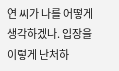연 씨가 나를 어떻게 생각하겠나. 입장을 이렇게 난처하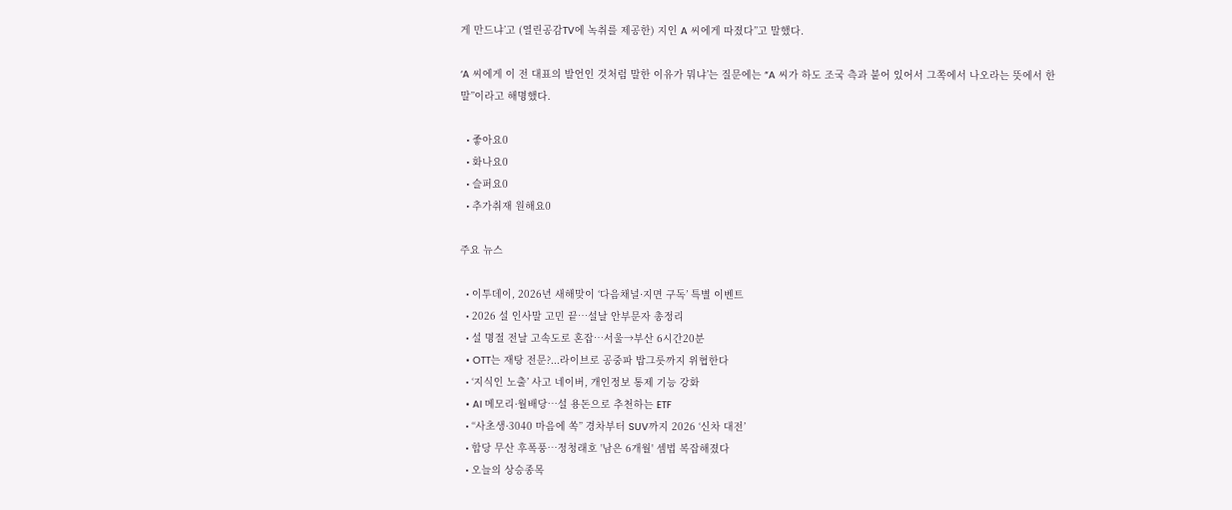게 만드냐’고 (열린공감TV에 녹취를 제공한) 지인 A 씨에게 따졌다”고 말했다.

‘A 씨에게 이 전 대표의 발언인 것처럼 말한 이유가 뭐냐’는 질문에는 “A 씨가 하도 조국 측과 붙어 있어서 그쪽에서 나오라는 뜻에서 한 말”이라고 해명했다.

  • 좋아요0
  • 화나요0
  • 슬퍼요0
  • 추가취재 원해요0

주요 뉴스

  • 이투데이, 2026년 새해맞이 ‘다음채널·지면 구독’ 특별 이벤트
  • 2026 설 인사말 고민 끝…설날 안부문자 총정리
  • 설 명절 전날 고속도로 혼잡…서울→부산 6시간20분
  • OTT는 재탕 전문?...라이브로 공중파 밥그릇까지 위협한다
  • ‘지식인 노출’ 사고 네이버, 개인정보 통제 기능 강화
  • AI 메모리·월배당…설 용돈으로 추천하는 ETF
  • “사초생·3040 마음에 쏙” 경차부터 SUV까지 2026 ‘신차 대전’
  • 합당 무산 후폭풍…정청래호 '남은 6개월' 셈법 복잡해졌다
  • 오늘의 상승종목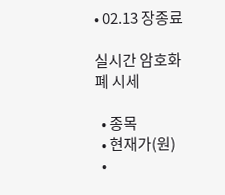• 02.13 장종료

실시간 암호화폐 시세

  • 종목
  • 현재가(원)
  •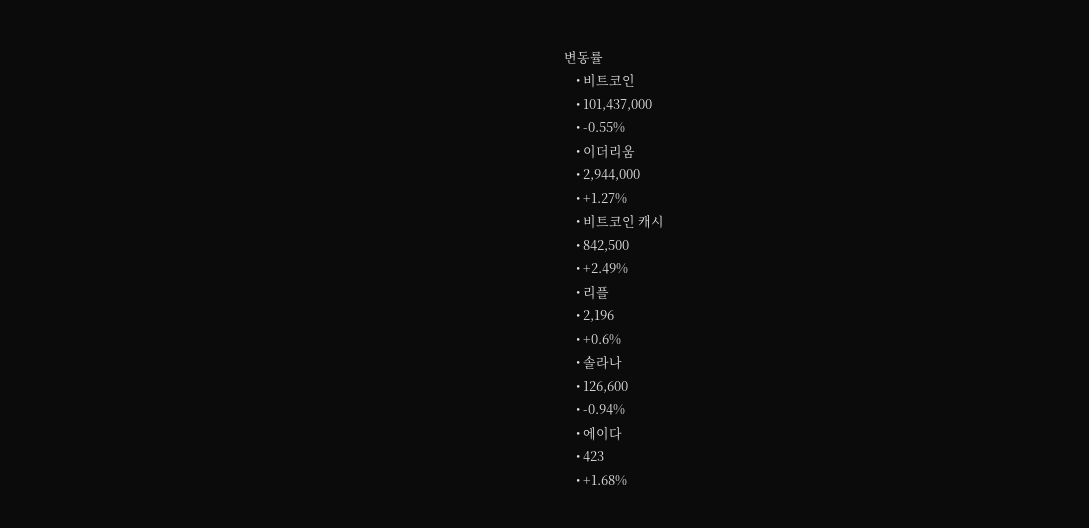변동률
    • 비트코인
    • 101,437,000
    • -0.55%
    • 이더리움
    • 2,944,000
    • +1.27%
    • 비트코인 캐시
    • 842,500
    • +2.49%
    • 리플
    • 2,196
    • +0.6%
    • 솔라나
    • 126,600
    • -0.94%
    • 에이다
    • 423
    • +1.68%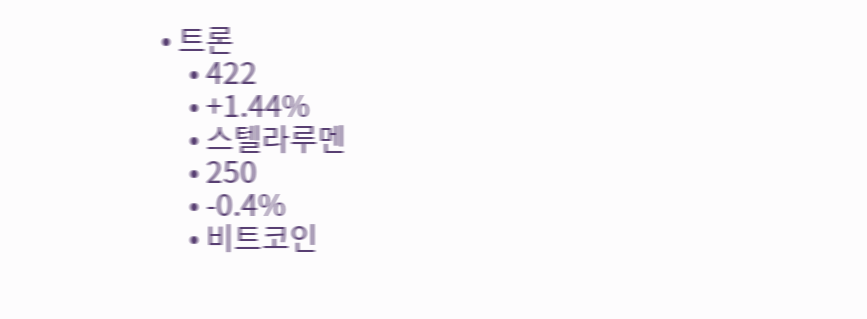• 트론
    • 422
    • +1.44%
    • 스텔라루멘
    • 250
    • -0.4%
    • 비트코인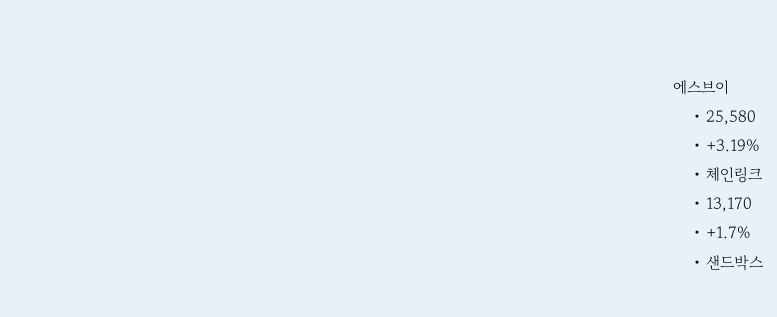에스브이
    • 25,580
    • +3.19%
    • 체인링크
    • 13,170
    • +1.7%
    • 샌드박스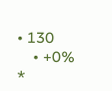• 130
    • +0%
*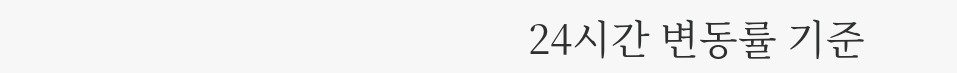24시간 변동률 기준